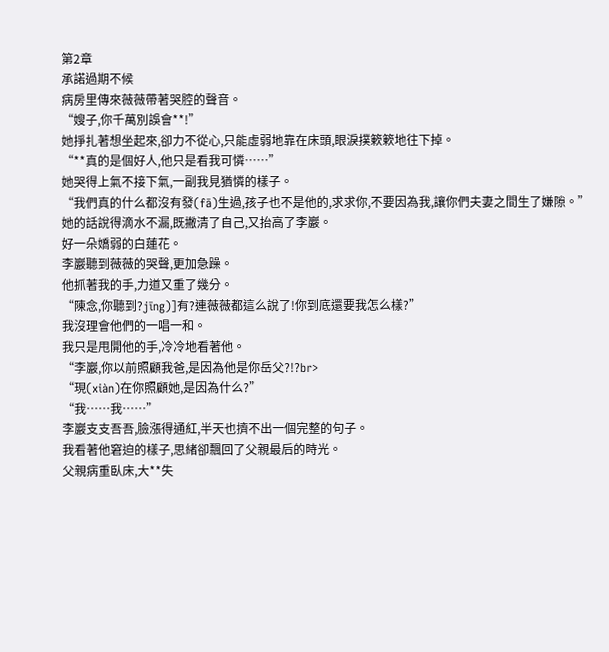第2章
承諾過期不候
病房里傳來薇薇帶著哭腔的聲音。
“嫂子,你千萬別誤會**!”
她掙扎著想坐起來,卻力不從心,只能虛弱地靠在床頭,眼淚撲簌簌地往下掉。
“**真的是個好人,他只是看我可憐……”
她哭得上氣不接下氣,一副我見猶憐的樣子。
“我們真的什么都沒有發(fā)生過,孩子也不是他的,求求你,不要因為我,讓你們夫妻之間生了嫌隙。”
她的話說得滴水不漏,既撇清了自己,又抬高了李巖。
好一朵嬌弱的白蓮花。
李巖聽到薇薇的哭聲,更加急躁。
他抓著我的手,力道又重了幾分。
“陳念,你聽到?jīng)]有?連薇薇都這么說了!你到底還要我怎么樣?”
我沒理會他們的一唱一和。
我只是甩開他的手,冷冷地看著他。
“李巖,你以前照顧我爸,是因為他是你岳父?!?br>
“現(xiàn)在你照顧她,是因為什么?”
“我……我……”
李巖支支吾吾,臉漲得通紅,半天也擠不出一個完整的句子。
我看著他窘迫的樣子,思緒卻飄回了父親最后的時光。
父親病重臥床,大**失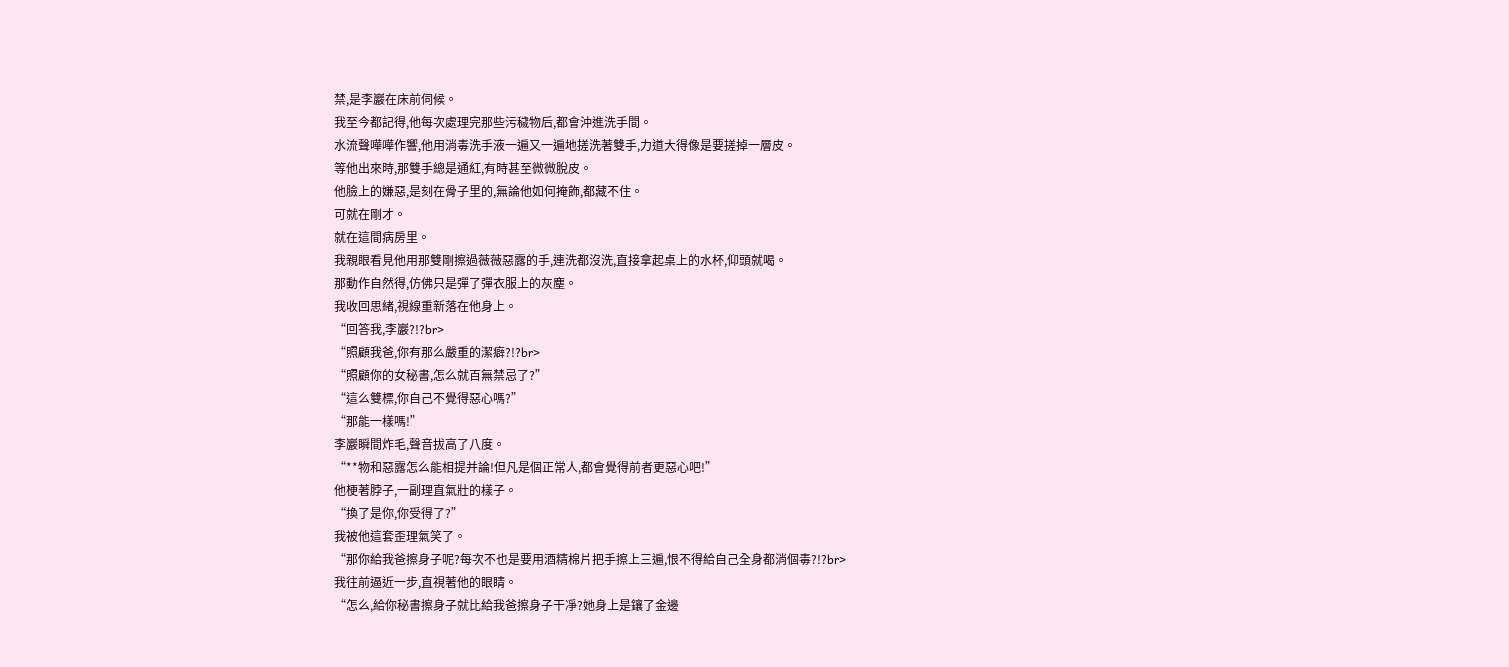禁,是李巖在床前伺候。
我至今都記得,他每次處理完那些污穢物后,都會沖進洗手間。
水流聲嘩嘩作響,他用消毒洗手液一遍又一遍地搓洗著雙手,力道大得像是要搓掉一層皮。
等他出來時,那雙手總是通紅,有時甚至微微脫皮。
他臉上的嫌惡,是刻在骨子里的,無論他如何掩飾,都藏不住。
可就在剛才。
就在這間病房里。
我親眼看見他用那雙剛擦過薇薇惡露的手,連洗都沒洗,直接拿起桌上的水杯,仰頭就喝。
那動作自然得,仿佛只是彈了彈衣服上的灰塵。
我收回思緒,視線重新落在他身上。
“回答我,李巖?!?br>
“照顧我爸,你有那么嚴重的潔癖?!?br>
“照顧你的女秘書,怎么就百無禁忌了?”
“這么雙標,你自己不覺得惡心嗎?”
“那能一樣嗎!”
李巖瞬間炸毛,聲音拔高了八度。
“**物和惡露怎么能相提并論!但凡是個正常人,都會覺得前者更惡心吧!”
他梗著脖子,一副理直氣壯的樣子。
“換了是你,你受得了?”
我被他這套歪理氣笑了。
“那你給我爸擦身子呢?每次不也是要用酒精棉片把手擦上三遍,恨不得給自己全身都消個毒?!?br>
我往前逼近一步,直視著他的眼睛。
“怎么,給你秘書擦身子就比給我爸擦身子干凈?她身上是鑲了金邊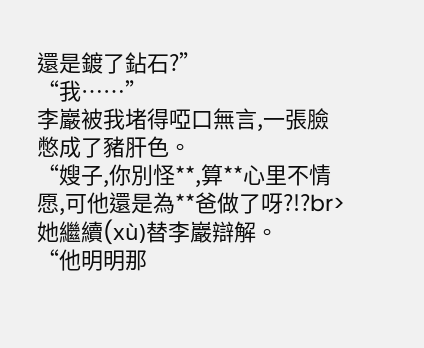還是鍍了鉆石?”
“我……”
李巖被我堵得啞口無言,一張臉憋成了豬肝色。
“嫂子,你別怪**,算**心里不情愿,可他還是為**爸做了呀?!?br>
她繼續(xù)替李巖辯解。
“他明明那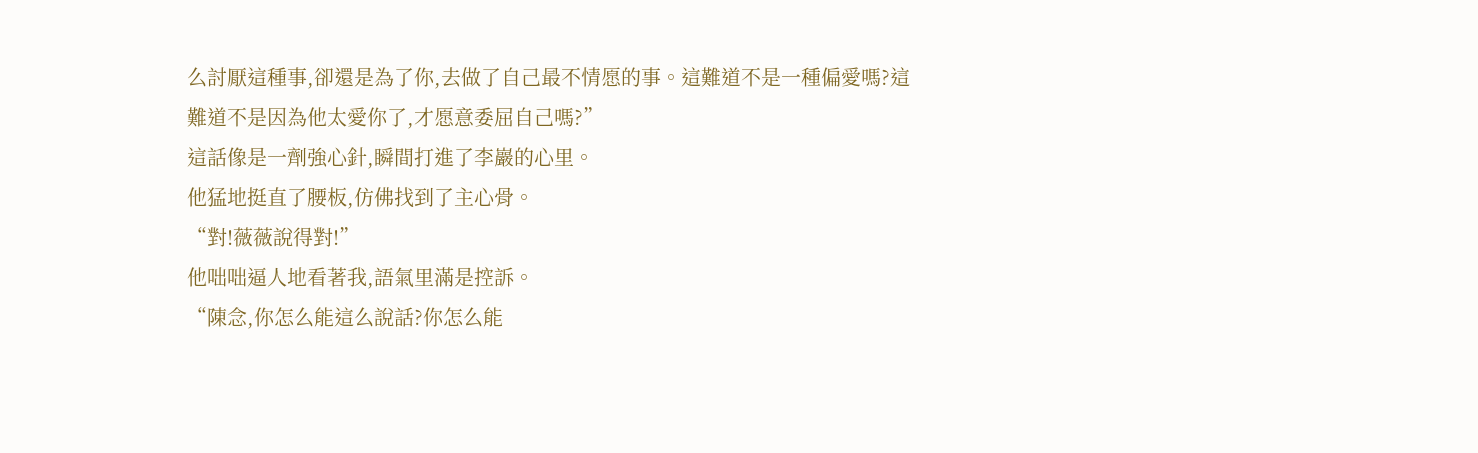么討厭這種事,卻還是為了你,去做了自己最不情愿的事。這難道不是一種偏愛嗎?這難道不是因為他太愛你了,才愿意委屈自己嗎?”
這話像是一劑強心針,瞬間打進了李巖的心里。
他猛地挺直了腰板,仿佛找到了主心骨。
“對!薇薇說得對!”
他咄咄逼人地看著我,語氣里滿是控訴。
“陳念,你怎么能這么說話?你怎么能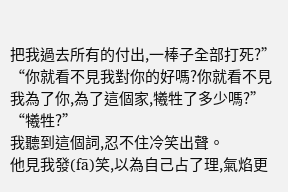把我過去所有的付出,一棒子全部打死?”
“你就看不見我對你的好嗎?你就看不見我為了你,為了這個家,犧牲了多少嗎?”
“犧牲?”
我聽到這個詞,忍不住冷笑出聲。
他見我發(fā)笑,以為自己占了理,氣焰更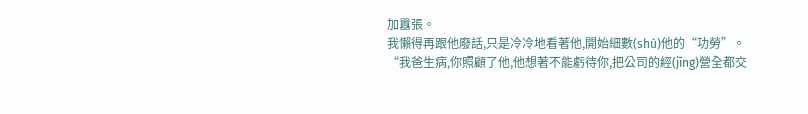加囂張。
我懶得再跟他廢話,只是冷冷地看著他,開始細數(shù)他的“功勞”。
“我爸生病,你照顧了他,他想著不能虧待你,把公司的經(jīng)營全都交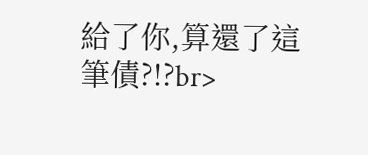給了你,算還了這筆債?!?br>